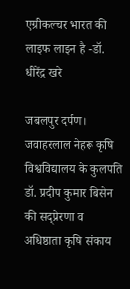एग्रीकल्चर भारत की लाइफ लाइन है -डॉ. धीरेंद्र खरे

जबलपुर दर्पण। जवाहरलाल नेहरू कृषि विश्वविद्यालय के कुलपति डॉ. प्रदीप कुमार बिसेन की सद्प्रेरणा व अधिष्ठाता कृषि संकाय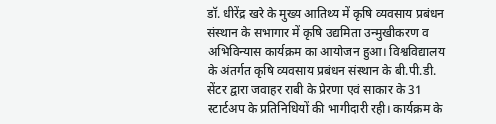डॉ. धीरेंद्र खरे के मुख्य आतिथ्य में कृषि व्यवसाय प्रबंधन संस्थान के सभागार में कृषि उद्यमिता उन्मुखीकरण व अभिविन्यास कार्यक्रम का आयोजन हुआ। विश्वविद्यालय के अंतर्गत कृषि व्यवसाय प्रबंधन संस्थान के बी.पी.डी. सेंटर द्वारा जवाहर राबी के प्रेरणा एवं साकार के 31 स्टार्टअप के प्रतिनिधियों की भागीदारी रही। कार्यक्रम के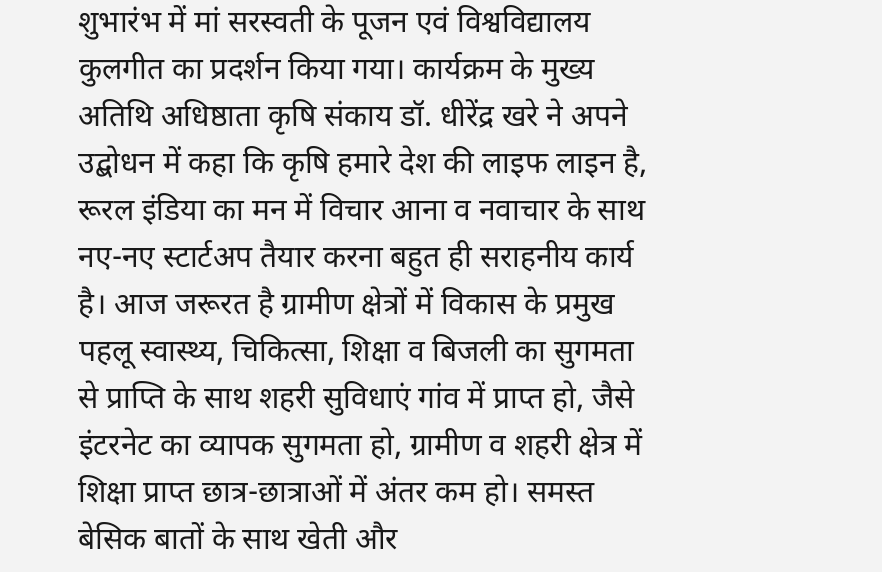शुभारंभ में मां सरस्वती के पूजन एवं विश्वविद्यालय कुलगीत का प्रदर्शन किया गया। कार्यक्रम के मुख्य अतिथि अधिष्ठाता कृषि संकाय डॉ. धीरेंद्र खरे ने अपने उद्बोधन में कहा कि कृषि हमारे देश की लाइफ लाइन है, रूरल इंडिया का मन में विचार आना व नवाचार के साथ नए-नए स्टार्टअप तैयार करना बहुत ही सराहनीय कार्य है। आज जरूरत है ग्रामीण क्षेत्रों में विकास के प्रमुख पहलू स्वास्थ्य, चिकित्सा, शिक्षा व बिजली का सुगमता से प्राप्ति के साथ शहरी सुविधाएं गांव में प्राप्त हो, जैसे इंटरनेट का व्यापक सुगमता हो, ग्रामीण व शहरी क्षेत्र में शिक्षा प्राप्त छात्र-छात्राओं में अंतर कम हो। समस्त बेसिक बातों के साथ खेती और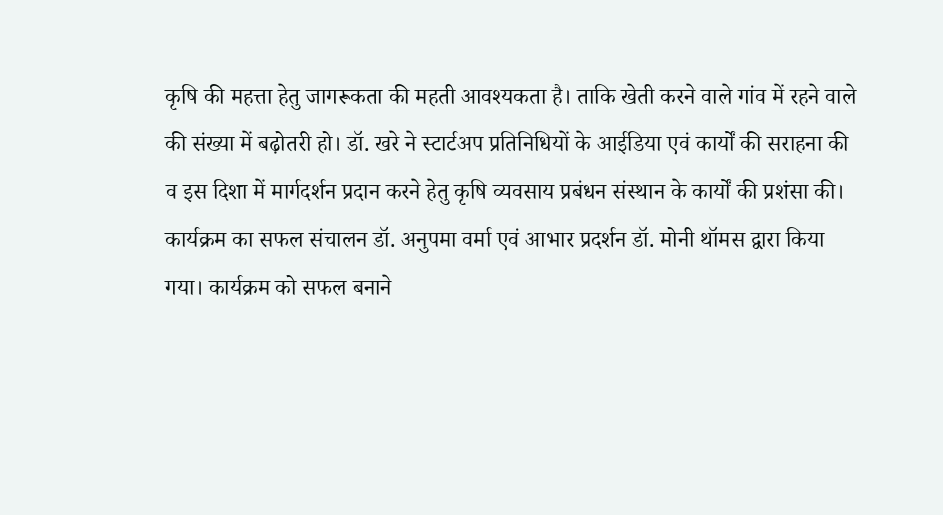कृषि की महत्ता हेतु जागरूकता की महती आवश्यकता है। ताकि खेती करने वाले गांव में रहने वाले की संख्या में बढ़ोतरी हो। डॉ. खरे ने स्टार्टअप प्रतिनिधियों के आईडिया एवं कार्यों की सराहना की व इस दिशा में मार्गदर्शन प्रदान करने हेतु कृषि व्यवसाय प्रबंधन संस्थान के कार्यों की प्रशंसा की। कार्यक्रम का सफल संचालन डॉ. अनुपमा वर्मा एवं आभार प्रदर्शन डॉ. मोनी थॉमस द्वारा किया गया। कार्यक्रम को सफल बनाने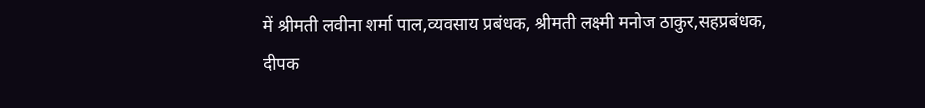में श्रीमती लवीना शर्मा पाल,व्यवसाय प्रबंधक, श्रीमती लक्ष्मी मनोज ठाकुर,सहप्रबंधक, दीपक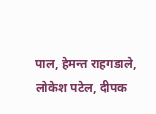पाल, हेमन्त राहगडाले, लोकेश पटेल, दीपक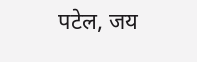पटेल, जय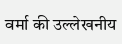वर्मा की उल्लेखनीय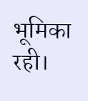भूमिका रही।